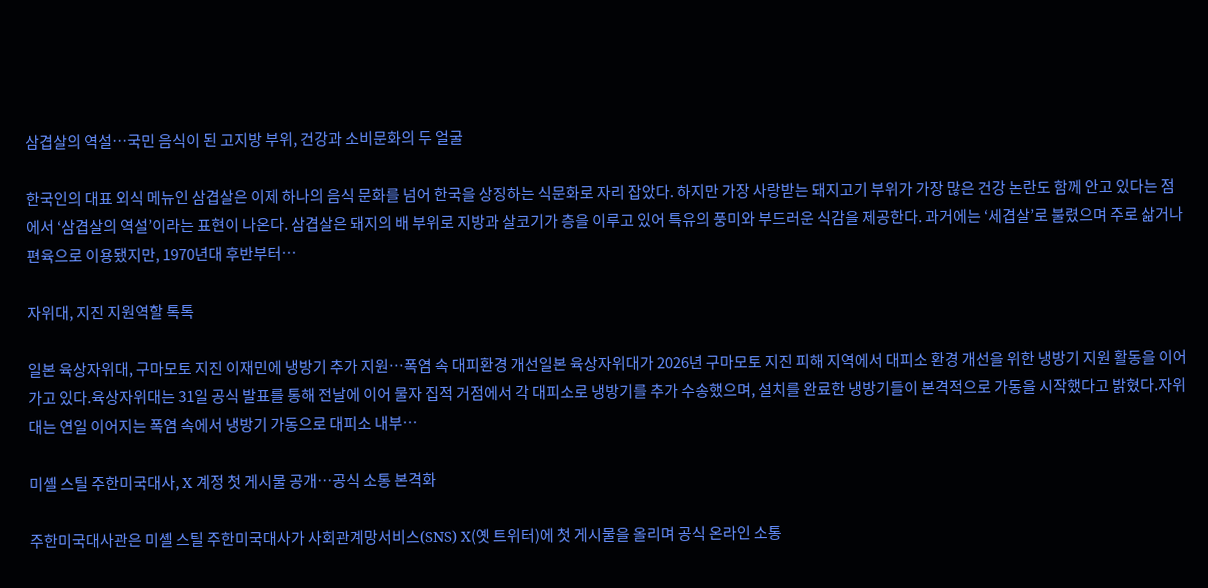삼겹살의 역설…국민 음식이 된 고지방 부위, 건강과 소비문화의 두 얼굴

한국인의 대표 외식 메뉴인 삼겹살은 이제 하나의 음식 문화를 넘어 한국을 상징하는 식문화로 자리 잡았다. 하지만 가장 사랑받는 돼지고기 부위가 가장 많은 건강 논란도 함께 안고 있다는 점에서 ‘삼겹살의 역설’이라는 표현이 나온다. 삼겹살은 돼지의 배 부위로 지방과 살코기가 층을 이루고 있어 특유의 풍미와 부드러운 식감을 제공한다. 과거에는 ‘세겹살’로 불렸으며 주로 삶거나 편육으로 이용됐지만, 1970년대 후반부터…

자위대, 지진 지원역할 톡톡

일본 육상자위대, 구마모토 지진 이재민에 냉방기 추가 지원…폭염 속 대피환경 개선일본 육상자위대가 2026년 구마모토 지진 피해 지역에서 대피소 환경 개선을 위한 냉방기 지원 활동을 이어가고 있다.육상자위대는 31일 공식 발표를 통해 전날에 이어 물자 집적 거점에서 각 대피소로 냉방기를 추가 수송했으며, 설치를 완료한 냉방기들이 본격적으로 가동을 시작했다고 밝혔다.자위대는 연일 이어지는 폭염 속에서 냉방기 가동으로 대피소 내부…

미셸 스틸 주한미국대사, X 계정 첫 게시물 공개…공식 소통 본격화

주한미국대사관은 미셸 스틸 주한미국대사가 사회관계망서비스(SNS) X(옛 트위터)에 첫 게시물을 올리며 공식 온라인 소통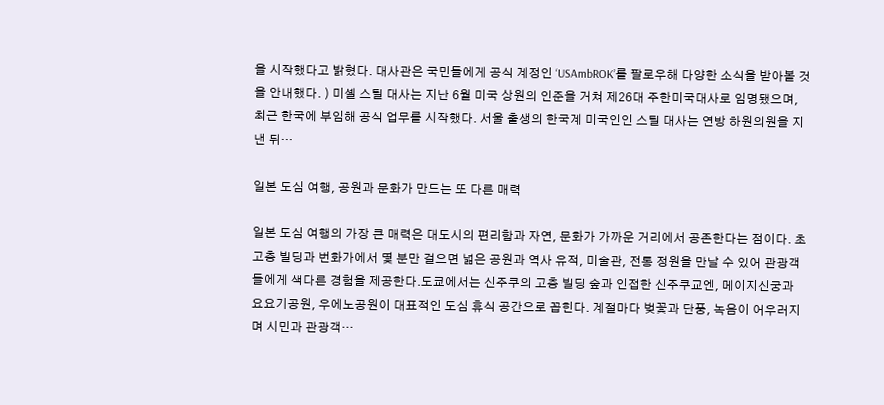을 시작했다고 밝혔다. 대사관은 국민들에게 공식 계정인 ‘USAmbROK’를 팔로우해 다양한 소식을 받아볼 것을 안내했다. ) 미셸 스틸 대사는 지난 6월 미국 상원의 인준을 거쳐 제26대 주한미국대사로 임명됐으며, 최근 한국에 부임해 공식 업무를 시작했다. 서울 출생의 한국계 미국인인 스틸 대사는 연방 하원의원을 지낸 뒤…

일본 도심 여행, 공원과 문화가 만드는 또 다른 매력

일본 도심 여행의 가장 큰 매력은 대도시의 편리함과 자연, 문화가 가까운 거리에서 공존한다는 점이다. 초고층 빌딩과 번화가에서 몇 분만 걸으면 넓은 공원과 역사 유적, 미술관, 전통 정원을 만날 수 있어 관광객들에게 색다른 경험을 제공한다.도쿄에서는 신주쿠의 고층 빌딩 숲과 인접한 신주쿠교엔, 메이지신궁과 요요기공원, 우에노공원이 대표적인 도심 휴식 공간으로 꼽힌다. 계절마다 벚꽃과 단풍, 녹음이 어우러지며 시민과 관광객…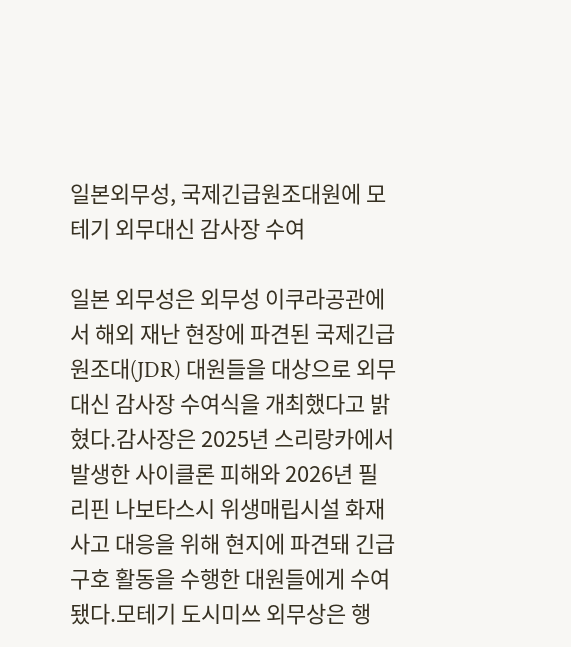일본외무성, 국제긴급원조대원에 모테기 외무대신 감사장 수여

일본 외무성은 외무성 이쿠라공관에서 해외 재난 현장에 파견된 국제긴급원조대(JDR) 대원들을 대상으로 외무대신 감사장 수여식을 개최했다고 밝혔다.감사장은 2025년 스리랑카에서 발생한 사이클론 피해와 2026년 필리핀 나보타스시 위생매립시설 화재 사고 대응을 위해 현지에 파견돼 긴급구호 활동을 수행한 대원들에게 수여됐다.모테기 도시미쓰 외무상은 행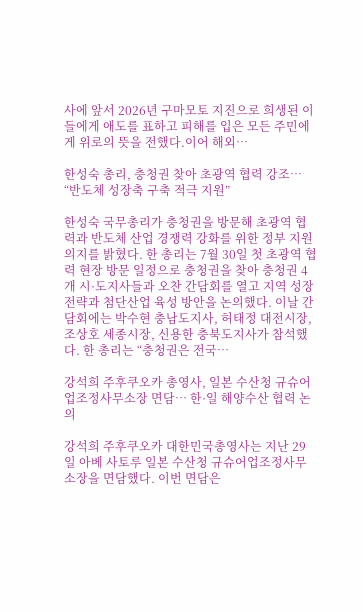사에 앞서 2026년 구마모토 지진으로 희생된 이들에게 애도를 표하고 피해를 입은 모든 주민에게 위로의 뜻을 전했다.이어 해외…

한성숙 총리, 충청권 찾아 초광역 협력 강조… “반도체 성장축 구축 적극 지원”

한성숙 국무총리가 충청권을 방문해 초광역 협력과 반도체 산업 경쟁력 강화를 위한 정부 지원 의지를 밝혔다. 한 총리는 7월 30일 첫 초광역 협력 현장 방문 일정으로 충청권을 찾아 충청권 4개 시·도지사들과 오찬 간담회를 열고 지역 성장 전략과 첨단산업 육성 방안을 논의했다. 이날 간담회에는 박수현 충남도지사, 허태정 대전시장, 조상호 세종시장, 신용한 충북도지사가 참석했다. 한 총리는 “충청권은 전국…

강석희 주후쿠오카 총영사, 일본 수산청 규슈어업조정사무소장 면담… 한·일 해양수산 협력 논의

강석희 주후쿠오카 대한민국총영사는 지난 29일 아베 사토루 일본 수산청 규슈어업조정사무소장을 면담했다. 이번 면담은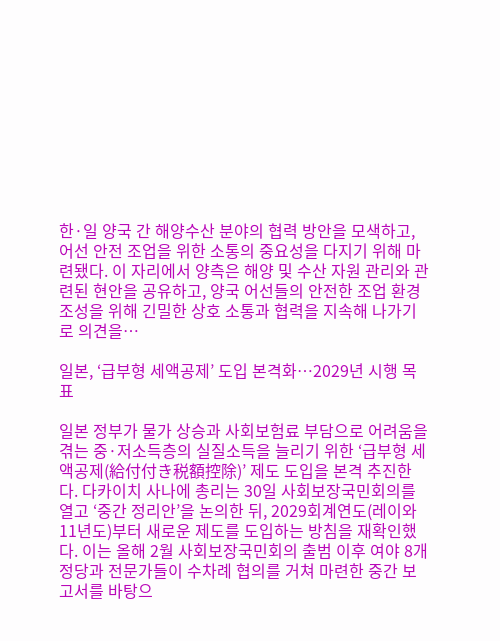한·일 양국 간 해양수산 분야의 협력 방안을 모색하고, 어선 안전 조업을 위한 소통의 중요성을 다지기 위해 마련됐다. 이 자리에서 양측은 해양 및 수산 자원 관리와 관련된 현안을 공유하고, 양국 어선들의 안전한 조업 환경 조성을 위해 긴밀한 상호 소통과 협력을 지속해 나가기로 의견을…

일본, ‘급부형 세액공제’ 도입 본격화…2029년 시행 목표

일본 정부가 물가 상승과 사회보험료 부담으로 어려움을 겪는 중·저소득층의 실질소득을 늘리기 위한 ‘급부형 세액공제(給付付き税額控除)’ 제도 도입을 본격 추진한다. 다카이치 사나에 총리는 30일 사회보장국민회의를 열고 ‘중간 정리안’을 논의한 뒤, 2029회계연도(레이와 11년도)부터 새로운 제도를 도입하는 방침을 재확인했다. 이는 올해 2월 사회보장국민회의 출범 이후 여야 8개 정당과 전문가들이 수차례 협의를 거쳐 마련한 중간 보고서를 바탕으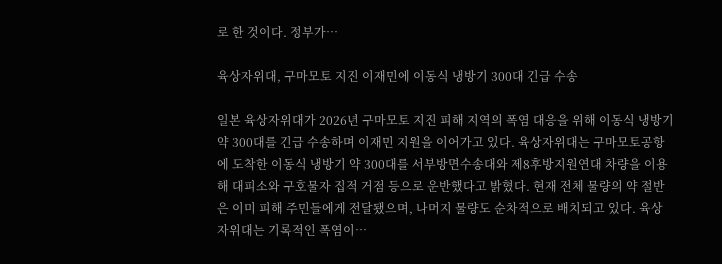로 한 것이다. 정부가…

육상자위대, 구마모토 지진 이재민에 이동식 냉방기 300대 긴급 수송

일본 육상자위대가 2026년 구마모토 지진 피해 지역의 폭염 대응을 위해 이동식 냉방기 약 300대를 긴급 수송하며 이재민 지원을 이어가고 있다. 육상자위대는 구마모토공항에 도착한 이동식 냉방기 약 300대를 서부방면수송대와 제8후방지원연대 차량을 이용해 대피소와 구호물자 집적 거점 등으로 운반했다고 밝혔다. 현재 전체 물량의 약 절반은 이미 피해 주민들에게 전달됐으며, 나머지 물량도 순차적으로 배치되고 있다. 육상자위대는 기록적인 폭염이…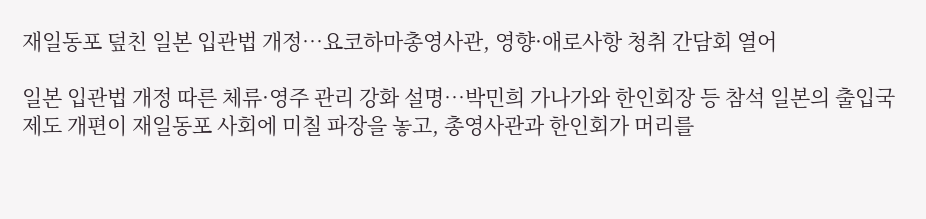재일동포 덮친 일본 입관법 개정…요코하마총영사관, 영향·애로사항 청취 간담회 열어

일본 입관법 개정 따른 체류·영주 관리 강화 설명…박민희 가나가와 한인회장 등 참석 일본의 출입국 제도 개편이 재일동포 사회에 미칠 파장을 놓고, 총영사관과 한인회가 머리를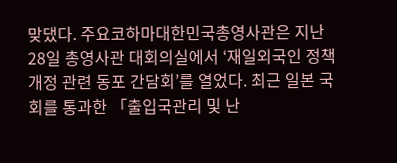맞댔다. 주요코하마대한민국총영사관은 지난 28일 총영사관 대회의실에서 ‘재일외국인 정책 개정 관련 동포 간담회’를 열었다. 최근 일본 국회를 통과한 「출입국관리 및 난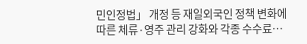민인정법」 개정 등 재일외국인 정책 변화에 따른 체류·영주 관리 강화와 각종 수수료…